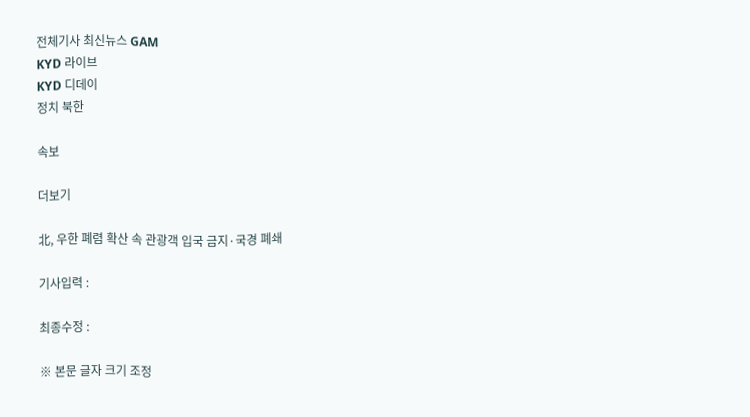전체기사 최신뉴스 GAM
KYD 라이브
KYD 디데이
정치 북한

속보

더보기

北, 우한 폐렴 확산 속 관광객 입국 금지·국경 폐쇄

기사입력 :

최종수정 :

※ 본문 글자 크기 조정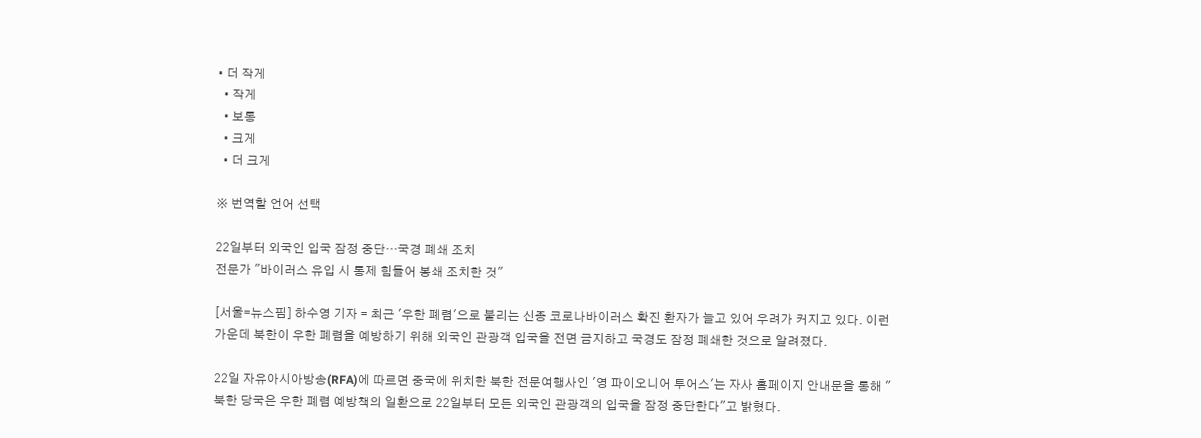• 더 작게
  • 작게
  • 보통
  • 크게
  • 더 크게

※ 번역할 언어 선택

22일부터 외국인 입국 잠정 중단…국경 폐쇄 조치
전문가 "바이러스 유입 시 통제 힘들어 봉쇄 조치한 것"

[서울=뉴스핌] 하수영 기자 = 최근 '우한 폐렴'으로 불리는 신종 코로나바이러스 확진 환자가 늘고 있어 우려가 커지고 있다. 이런 가운데 북한이 우한 폐렴을 예방하기 위해 외국인 관광객 입국을 전면 금지하고 국경도 잠정 폐쇄한 것으로 알려졌다.

22일 자유아시아방송(RFA)에 따르면 중국에 위치한 북한 전문여행사인 '영 파이오니어 투어스'는 자사 홈페이지 안내문을 통해 "북한 당국은 우한 폐렴 예방책의 일환으로 22일부터 모든 외국인 관광객의 입국을 잠정 중단한다"고 밝혔다.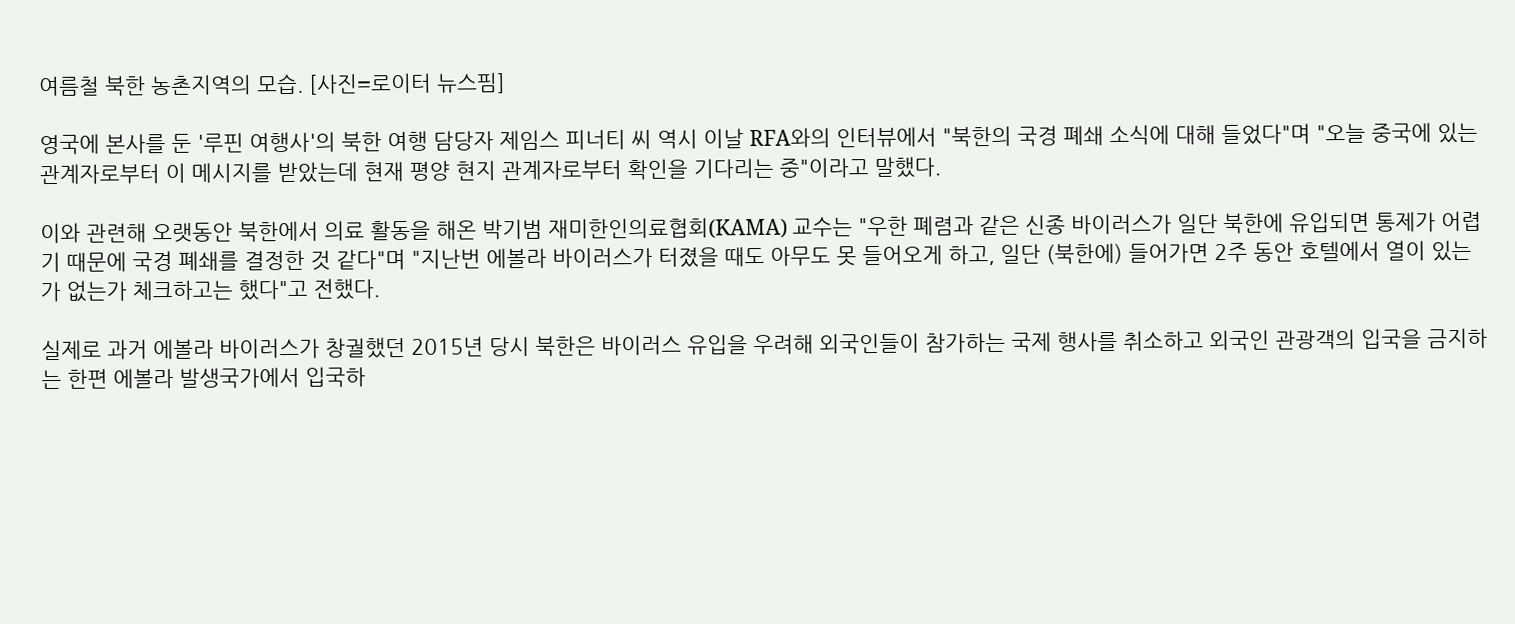여름철 북한 농촌지역의 모습. [사진=로이터 뉴스핌]

영국에 본사를 둔 '루핀 여행사'의 북한 여행 담당자 제임스 피너티 씨 역시 이날 RFA와의 인터뷰에서 "북한의 국경 폐쇄 소식에 대해 들었다"며 "오늘 중국에 있는 관계자로부터 이 메시지를 받았는데 현재 평양 현지 관계자로부터 확인을 기다리는 중"이라고 말했다.

이와 관련해 오랫동안 북한에서 의료 활동을 해온 박기범 재미한인의료협회(KAMA) 교수는 "우한 폐렴과 같은 신종 바이러스가 일단 북한에 유입되면 통제가 어렵기 때문에 국경 폐쇄를 결정한 것 같다"며 "지난번 에볼라 바이러스가 터졌을 때도 아무도 못 들어오게 하고, 일단 (북한에) 들어가면 2주 동안 호텔에서 열이 있는가 없는가 체크하고는 했다"고 전했다.

실제로 과거 에볼라 바이러스가 창궐했던 2015년 당시 북한은 바이러스 유입을 우려해 외국인들이 참가하는 국제 행사를 취소하고 외국인 관광객의 입국을 금지하는 한편 에볼라 발생국가에서 입국하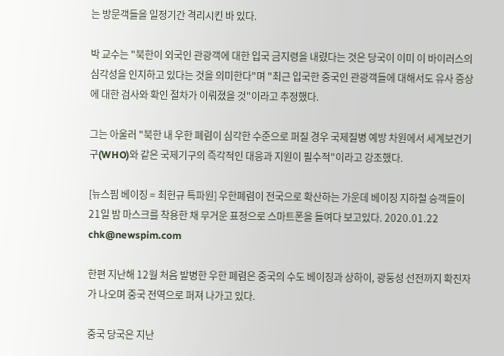는 방문객들을 일정기간 격리시킨 바 있다.

박 교수는 "북한이 외국인 관광객에 대한 입국 금지령을 내렸다는 것은 당국이 이미 이 바이러스의 심각성을 인지하고 있다는 것을 의미한다"며 "최근 입국한 중국인 관광객들에 대해서도 유사 증상에 대한 검사와 확인 절차가 이뤄졌을 것"이라고 추정했다.

그는 아울러 "북한 내 우한 폐렴이 심각한 수준으로 퍼질 경우 국제질병 예방 차원에서 세계보건기구(WHO)와 같은 국제기구의 즉각적인 대응과 지원이 필수적"이라고 강조했다.

[뉴스핌 베이징 = 최헌규 특파원] 우한폐렴이 전국으로 확산하는 가운데 베이징 지하철 승객들이 21일 밤 마스크를 착용한 채 무거운 표정으로 스마트폰을 들여다 보고있다. 2020.01.22 chk@newspim.com

한편 지난해 12월 처음 발병한 우한 폐렴은 중국의 수도 베이징과 상하이, 광둥성 선전까지 확진자가 나오며 중국 전역으로 퍼져 나가고 있다.

중국 당국은 지난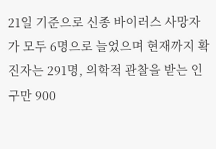21일 기준으로 신종 바이러스 사망자가 모두 6명으로 늘었으며 현재까지 확진자는 291명, 의학적 관찰을 받는 인구만 900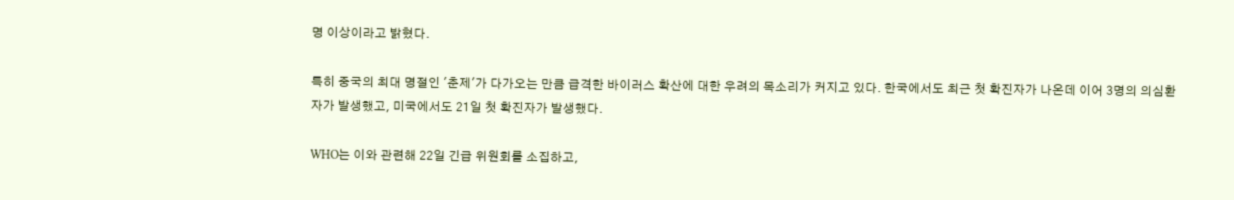명 이상이라고 밝혔다.

특히 중국의 최대 명절인 '춘제'가 다가오는 만큼 급격한 바이러스 확산에 대한 우려의 목소리가 커지고 있다. 한국에서도 최근 첫 확진자가 나온데 이어 3명의 의심환자가 발생했고, 미국에서도 21일 첫 확진자가 발생했다.

WHO는 이와 관련해 22일 긴급 위원회를 소집하고,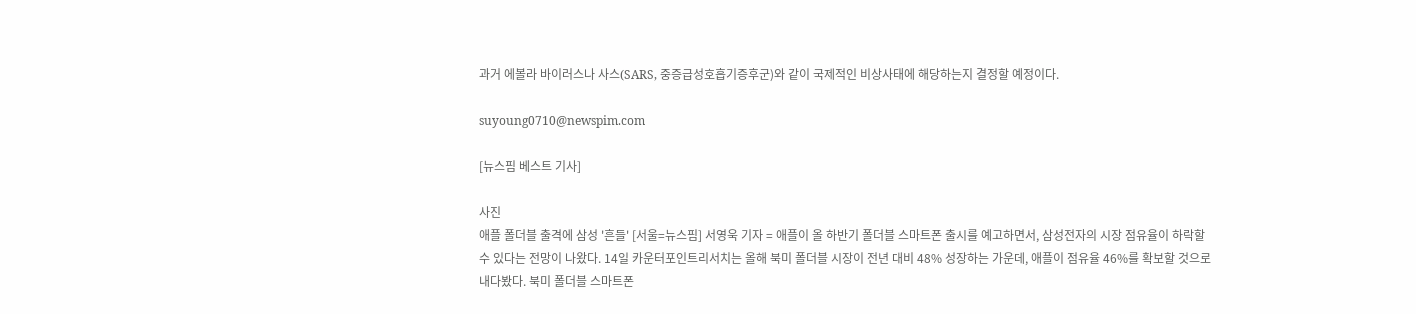과거 에볼라 바이러스나 사스(SARS, 중증급성호흡기증후군)와 같이 국제적인 비상사태에 해당하는지 결정할 예정이다.

suyoung0710@newspim.com

[뉴스핌 베스트 기사]

사진
애플 폴더블 출격에 삼성 '흔들' [서울=뉴스핌] 서영욱 기자 = 애플이 올 하반기 폴더블 스마트폰 출시를 예고하면서, 삼성전자의 시장 점유율이 하락할 수 있다는 전망이 나왔다. 14일 카운터포인트리서치는 올해 북미 폴더블 시장이 전년 대비 48% 성장하는 가운데, 애플이 점유율 46%를 확보할 것으로 내다봤다. 북미 폴더블 스마트폰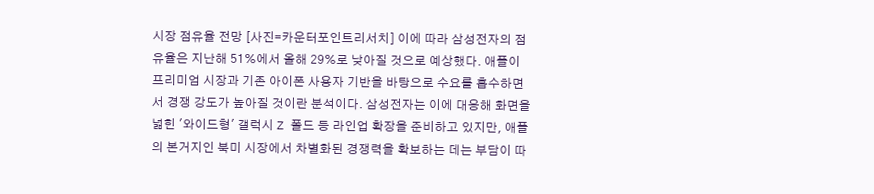시장 점유율 전망 [사진=카운터포인트리서치] 이에 따라 삼성전자의 점유율은 지난해 51%에서 올해 29%로 낮아질 것으로 예상했다. 애플이 프리미엄 시장과 기존 아이폰 사용자 기반을 바탕으로 수요를 흡수하면서 경쟁 강도가 높아질 것이란 분석이다. 삼성전자는 이에 대응해 화면을 넓힌 '와이드형' 갤럭시 Z 폴드 등 라인업 확장을 준비하고 있지만, 애플의 본거지인 북미 시장에서 차별화된 경쟁력을 확보하는 데는 부담이 따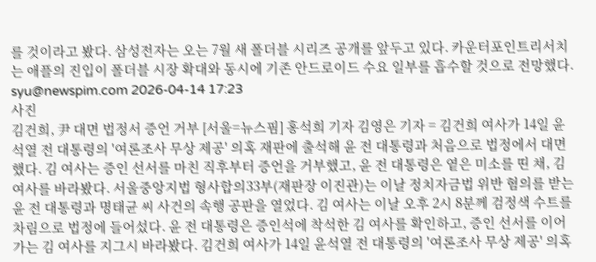를 것이라고 봤다. 삼성전자는 오는 7월 새 폴더블 시리즈 공개를 앞두고 있다. 카운터포인트리서치는 애플의 진입이 폴더블 시장 확대와 동시에 기존 안드로이드 수요 일부를 흡수할 것으로 전망했다. syu@newspim.com 2026-04-14 17:23
사진
김건희, 尹 대면 법정서 증언 거부 [서울=뉴스핌] 홍석희 기자 김영은 기자 = 김건희 여사가 14일 윤석열 전 대통령의 '여론조사 무상 제공' 의혹 재판에 출석해 윤 전 대통령과 처음으로 법정에서 대면했다. 김 여사는 증인 선서를 마친 직후부터 증언을 거부했고, 윤 전 대통령은 옅은 미소를 띤 채, 김 여사를 바라봤다. 서울중앙지법 형사합의33부(재판장 이진관)는 이날 정치자금법 위반 혐의를 받는 윤 전 대통령과 명태균 씨 사건의 속행 공판을 열었다. 김 여사는 이날 오후 2시 8분께 검정색 수트를 차림으로 법정에 들어섰다. 윤 전 대통령은 증인석에 착석한 김 여사를 확인하고, 증인 선서를 이어가는 김 여사를 지그시 바라봤다. 김건희 여사가 14일 윤석열 전 대통령의 '여론조사 무상 제공' 의혹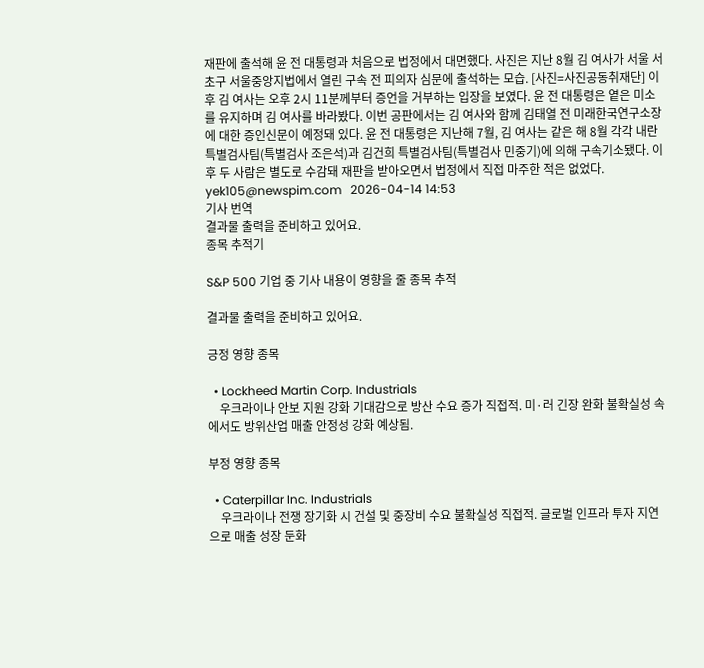재판에 출석해 윤 전 대통령과 처음으로 법정에서 대면했다. 사진은 지난 8월 김 여사가 서울 서초구 서울중앙지법에서 열린 구속 전 피의자 심문에 출석하는 모습. [사진=사진공동취재단] 이후 김 여사는 오후 2시 11분께부터 증언을 거부하는 입장을 보였다. 윤 전 대통령은 옅은 미소를 유지하며 김 여사를 바라봤다. 이번 공판에서는 김 여사와 함께 김태열 전 미래한국연구소장에 대한 증인신문이 예정돼 있다. 윤 전 대통령은 지난해 7월, 김 여사는 같은 해 8월 각각 내란 특별검사팀(특별검사 조은석)과 김건희 특별검사팀(특별검사 민중기)에 의해 구속기소됐다. 이후 두 사람은 별도로 수감돼 재판을 받아오면서 법정에서 직접 마주한 적은 없었다. yek105@newspim.com   2026-04-14 14:53
기사 번역
결과물 출력을 준비하고 있어요.
종목 추적기

S&P 500 기업 중 기사 내용이 영향을 줄 종목 추적

결과물 출력을 준비하고 있어요.

긍정 영향 종목

  • Lockheed Martin Corp. Industrials
    우크라이나 안보 지원 강화 기대감으로 방산 수요 증가 직접적. 미·러 긴장 완화 불확실성 속에서도 방위산업 매출 안정성 강화 예상됨.

부정 영향 종목

  • Caterpillar Inc. Industrials
    우크라이나 전쟁 장기화 시 건설 및 중장비 수요 불확실성 직접적. 글로벌 인프라 투자 지연으로 매출 성장 둔화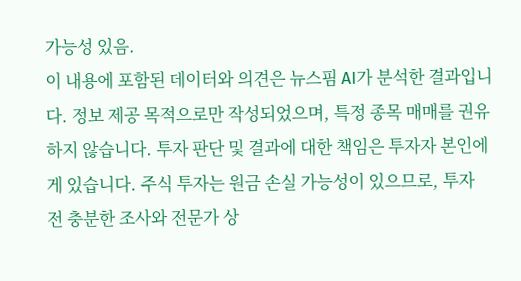가능성 있음.
이 내용에 포함된 데이터와 의견은 뉴스핌 AI가 분석한 결과입니다. 정보 제공 목적으로만 작성되었으며, 특정 종목 매매를 권유하지 않습니다. 투자 판단 및 결과에 대한 책임은 투자자 본인에게 있습니다. 주식 투자는 원금 손실 가능성이 있으므로, 투자 전 충분한 조사와 전문가 상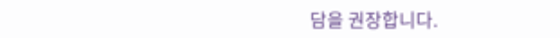담을 권장합니다.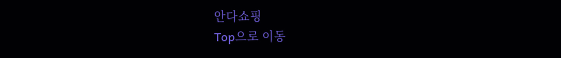안다쇼핑
Top으로 이동